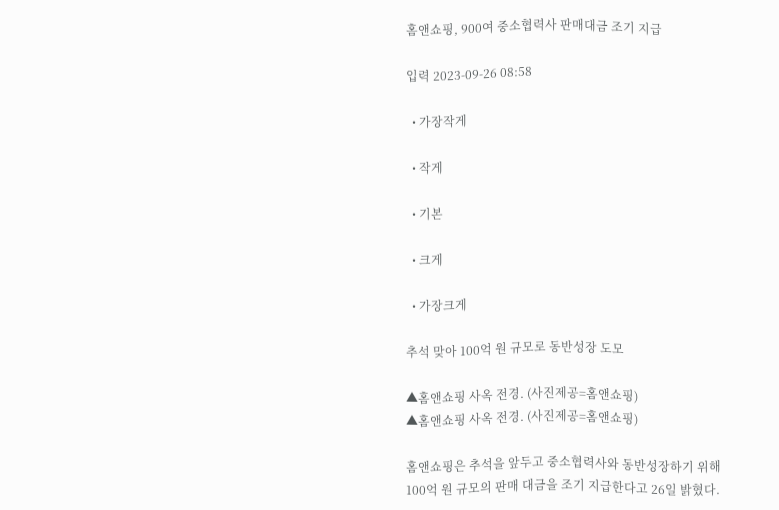홈앤쇼핑, 900여 중소협력사 판매대금 조기 지급

입력 2023-09-26 08:58

  • 가장작게

  • 작게

  • 기본

  • 크게

  • 가장크게

추석 맞아 100억 원 규모로 동반성장 도모

▲홈앤쇼핑 사옥 전경. (사진제공=홈앤쇼핑)
▲홈앤쇼핑 사옥 전경. (사진제공=홈앤쇼핑)

홈앤쇼핑은 추석을 앞두고 중소협력사와 동반성장하기 위해 100억 원 규모의 판매 대금을 조기 지급한다고 26일 밝혔다.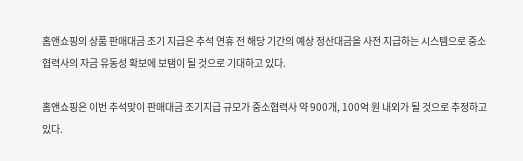홈앤쇼핑의 상품 판매대금 조기 지급은 추석 연휴 전 해당 기간의 예상 정산대금을 사전 지급하는 시스템으로 중소협력사의 자금 유동성 확보에 보탬이 될 것으로 기대하고 있다.

홈앤쇼핑은 이번 추석맞이 판매대금 조기지급 규모가 중소협력사 약 900개, 100억 원 내외가 될 것으로 추정하고 있다.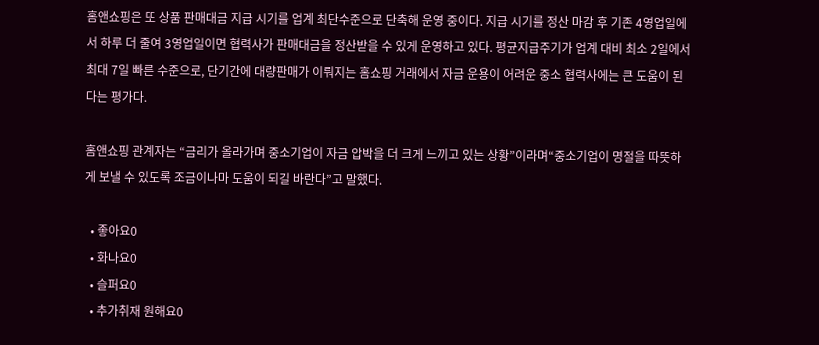홈앤쇼핑은 또 상품 판매대금 지급 시기를 업계 최단수준으로 단축해 운영 중이다. 지급 시기를 정산 마감 후 기존 4영업일에서 하루 더 줄여 3영업일이면 협력사가 판매대금을 정산받을 수 있게 운영하고 있다. 평균지급주기가 업계 대비 최소 2일에서 최대 7일 빠른 수준으로, 단기간에 대량판매가 이뤄지는 홈쇼핑 거래에서 자금 운용이 어려운 중소 협력사에는 큰 도움이 된다는 평가다.

홈앤쇼핑 관계자는 “금리가 올라가며 중소기업이 자금 압박을 더 크게 느끼고 있는 상황”이라며“중소기업이 명절을 따뜻하게 보낼 수 있도록 조금이나마 도움이 되길 바란다”고 말했다.

  • 좋아요0
  • 화나요0
  • 슬퍼요0
  • 추가취재 원해요0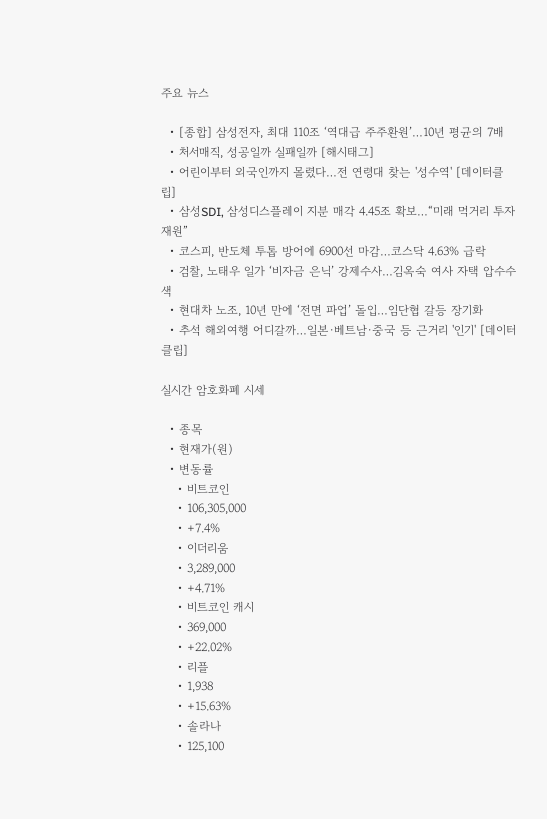주요 뉴스

  • [종합] 삼성전자, 최대 110조 ‘역대급 주주환원’…10년 평균의 7배
  • 처서매직, 성공일까 실패일까 [해시태그]
  • 어린이부터 외국인까지 몰렸다…전 연령대 찾는 '성수역' [데이터클립]
  • 삼성SDI, 삼성디스플레이 지분 매각 4.45조 확보…“미래 먹거리 투자재원”
  • 코스피, 반도체 투톱 방어에 6900선 마감…코스닥 4.63% 급락
  • 검찰, 노태우 일가 ‘비자금 은닉’ 강제수사…김옥숙 여사 자택 압수수색
  • 현대차 노조, 10년 만에 ‘전면 파업’ 돌입…임단협 갈등 장기화
  • 추석 해외여행 어디갈까…일본·베트남·중국 등 근거리 '인기' [데이터클립]

실시간 암호화폐 시세

  • 종목
  • 현재가(원)
  • 변동률
    • 비트코인
    • 106,305,000
    • +7.4%
    • 이더리움
    • 3,289,000
    • +4.71%
    • 비트코인 캐시
    • 369,000
    • +22.02%
    • 리플
    • 1,938
    • +15.63%
    • 솔라나
    • 125,100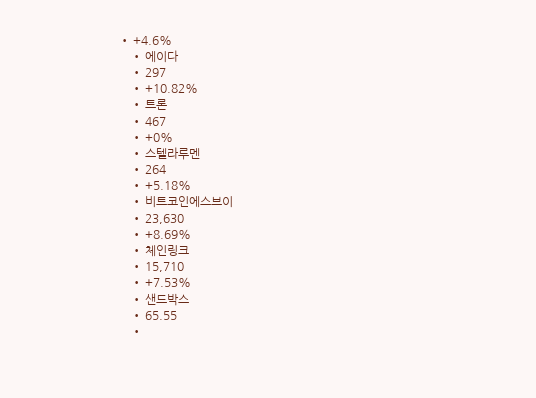• +4.6%
    • 에이다
    • 297
    • +10.82%
    • 트론
    • 467
    • +0%
    • 스텔라루멘
    • 264
    • +5.18%
    • 비트코인에스브이
    • 23,630
    • +8.69%
    • 체인링크
    • 15,710
    • +7.53%
    • 샌드박스
    • 65.55
    •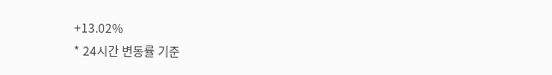+13.02%
* 24시간 변동률 기준